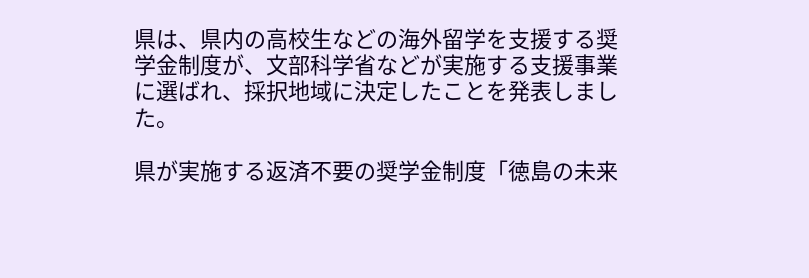県は、県内の高校生などの海外留学を支援する奨学金制度が、文部科学省などが実施する支援事業に選ばれ、採択地域に決定したことを発表しました。

県が実施する返済不要の奨学金制度「徳島の未来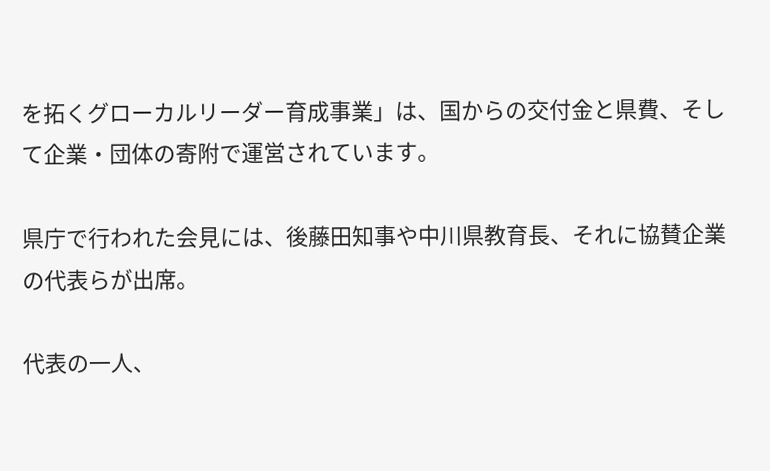を拓くグローカルリーダー育成事業」は、国からの交付金と県費、そして企業・団体の寄附で運営されています。

県庁で行われた会見には、後藤田知事や中川県教育長、それに協賛企業の代表らが出席。

代表の一人、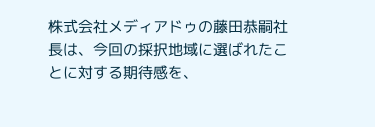株式会社メディアドゥの藤田恭嗣社長は、今回の採択地域に選ばれたことに対する期待感を、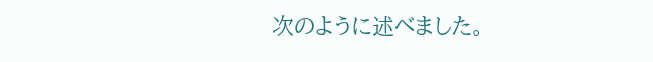次のように述べました。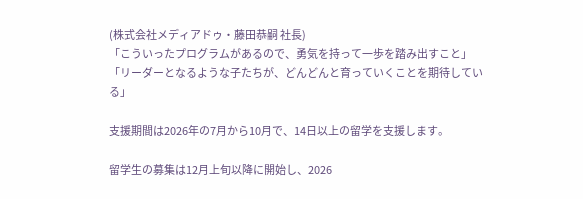(株式会社メディアドゥ・藤田恭嗣 社長)
「こういったプログラムがあるので、勇気を持って一歩を踏み出すこと」
「リーダーとなるような子たちが、どんどんと育っていくことを期待している」

支援期間は2026年の7月から10月で、14日以上の留学を支援します。

留学生の募集は12月上旬以降に開始し、2026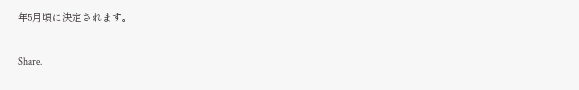年5月頃に決定されます。

Share.